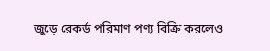জুড়ে রেকর্ড পরিমাণ পণ্য বিক্রি করলেও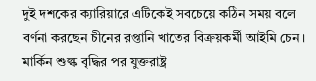দুই দশকের ক্যারিয়ারে এটিকেই সবচেয়ে কঠিন সময় বলে বর্ণনা করছেন চীনের রপ্তানি খাতের বিক্রয়কর্মী আইমি চেন। মার্কিন শুল্ক বৃদ্ধির পর যুক্তরাষ্ট্র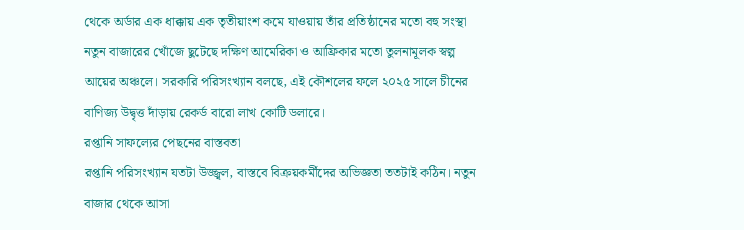থেকে অর্ডার এক ধাক্কায় এক তৃতীয়াংশ কমে যাওয়ায় তাঁর প্রতিষ্ঠানের মতো বহু সংস্থা নতুন বাজারের খোঁজে ছুটেছে দক্ষিণ আমেরিকা ও আফ্রিকার মতো তুলনামূলক স্বল্প আয়ের অঞ্চলে। সরকারি পরিসংখ্যান বলছে, এই কৌশলের ফলে ২০২৫ সালে চীনের বাণিজ্য উদ্বৃত্ত দাঁড়ায় রেকর্ড বারো লাখ কোটি ডলারে।
রপ্তানি সাফল্যের পেছনের বাস্তবতা
রপ্তানি পরিসংখ্যান যতটা উজ্জ্বল, বাস্তবে বিক্রয়কর্মীদের অভিজ্ঞতা ততটাই কঠিন। নতুন বাজার থেকে আসা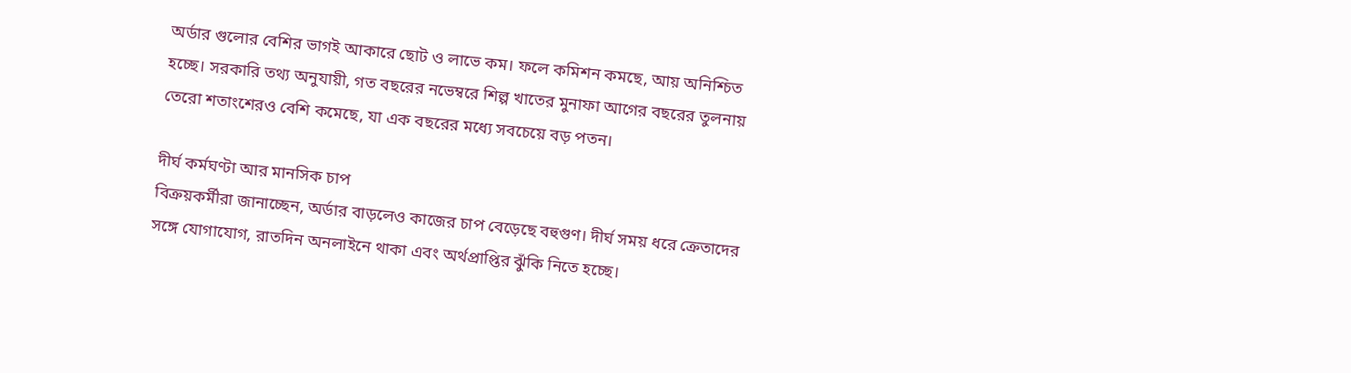অর্ডার গুলোর বেশির ভাগই আকারে ছোট ও লাভে কম। ফলে কমিশন কমছে, আয় অনিশ্চিত হচ্ছে। সরকারি তথ্য অনুযায়ী, গত বছরের নভেম্বরে শিল্প খাতের মুনাফা আগের বছরের তুলনায় তেরো শতাংশেরও বেশি কমেছে, যা এক বছরের মধ্যে সবচেয়ে বড় পতন।

দীর্ঘ কর্মঘণ্টা আর মানসিক চাপ
বিক্রয়কর্মীরা জানাচ্ছেন, অর্ডার বাড়লেও কাজের চাপ বেড়েছে বহুগুণ। দীর্ঘ সময় ধরে ক্রেতাদের সঙ্গে যোগাযোগ, রাতদিন অনলাইনে থাকা এবং অর্থপ্রাপ্তির ঝুঁকি নিতে হচ্ছে।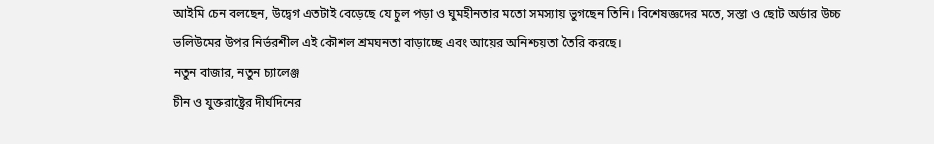আইমি চেন বলছেন, উদ্বেগ এতটাই বেড়েছে যে চুল পড়া ও ঘুমহীনতার মতো সমস্যায় ভুগছেন তিনি। বিশেষজ্ঞদের মতে, সস্তা ও ছোট অর্ডার উচ্চ ভলিউমের উপর নির্ভরশীল এই কৌশল শ্রমঘনতা বাড়াচ্ছে এবং আয়ের অনিশ্চয়তা তৈরি করছে।
নতুন বাজার, নতুন চ্যালেঞ্জ
চীন ও যুক্তরাষ্ট্রের দীর্ঘদিনের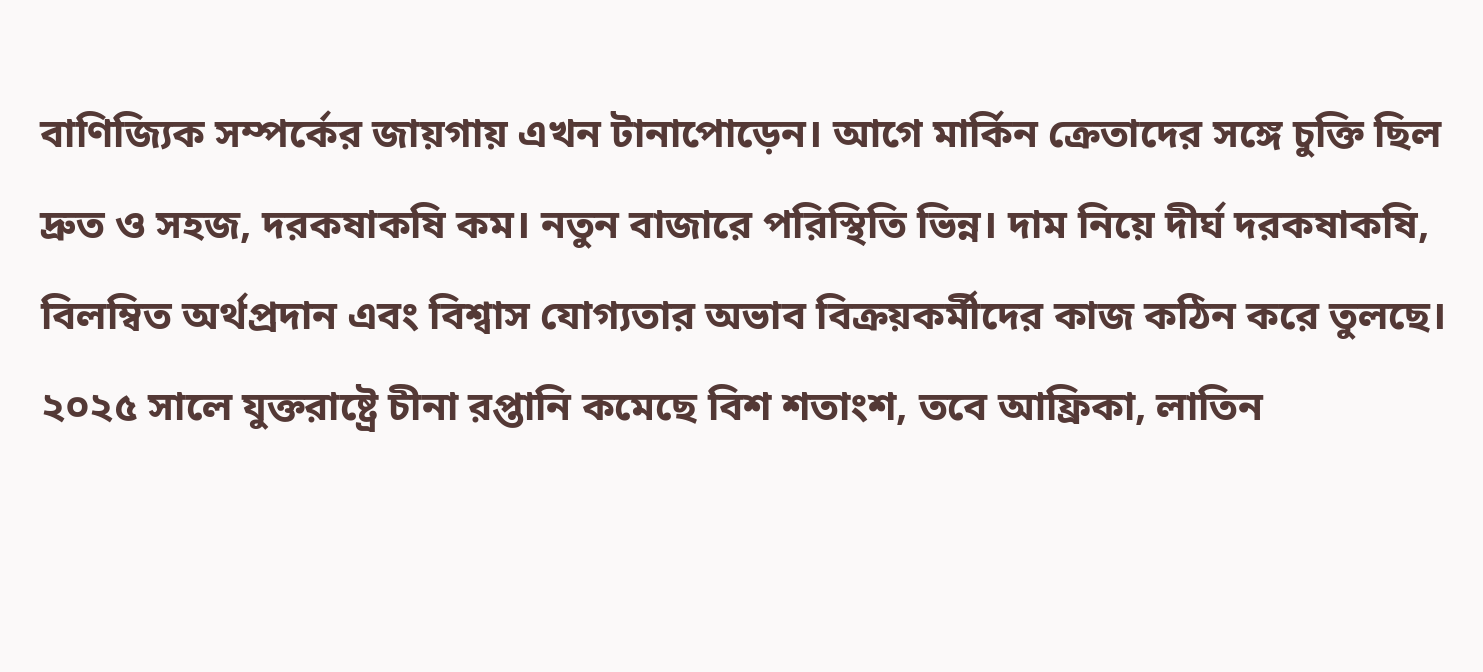বাণিজ্যিক সম্পর্কের জায়গায় এখন টানাপোড়েন। আগে মার্কিন ক্রেতাদের সঙ্গে চুক্তি ছিল দ্রুত ও সহজ, দরকষাকষি কম। নতুন বাজারে পরিস্থিতি ভিন্ন। দাম নিয়ে দীর্ঘ দরকষাকষি, বিলম্বিত অর্থপ্রদান এবং বিশ্বাস যোগ্যতার অভাব বিক্রয়কর্মীদের কাজ কঠিন করে তুলছে। ২০২৫ সালে যুক্তরাষ্ট্রে চীনা রপ্তানি কমেছে বিশ শতাংশ, তবে আফ্রিকা, লাতিন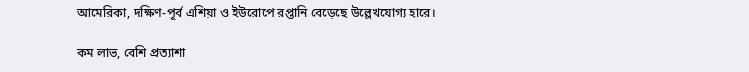আমেরিকা, দক্ষিণ-পূর্ব এশিয়া ও ইউরোপে রপ্তানি বেড়েছে উল্লেখযোগ্য হারে।

কম লাভ, বেশি প্রত্যাশা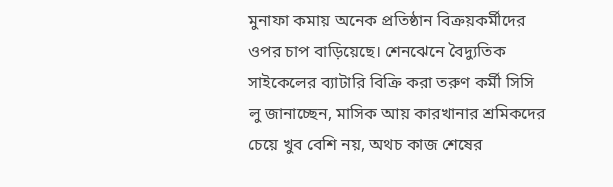মুনাফা কমায় অনেক প্রতিষ্ঠান বিক্রয়কর্মীদের ওপর চাপ বাড়িয়েছে। শেনঝেনে বৈদ্যুতিক সাইকেলের ব্যাটারি বিক্রি করা তরুণ কর্মী সিসি লু জানাচ্ছেন, মাসিক আয় কারখানার শ্রমিকদের চেয়ে খুব বেশি নয়, অথচ কাজ শেষের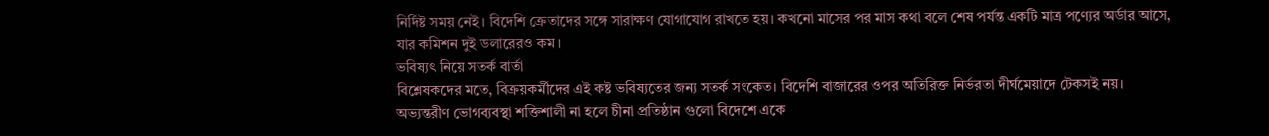নির্দিষ্ট সময় নেই। বিদেশি ক্রেতাদের সঙ্গে সারাক্ষণ যোগাযোগ রাখতে হয়। কখনো মাসের পর মাস কথা বলে শেষ পর্যন্ত একটি মাত্র পণ্যের অর্ডার আসে, যার কমিশন দুই ডলারেরও কম।
ভবিষ্যৎ নিয়ে সতর্ক বার্তা
বিশ্লেষকদের মতে, বিক্রয়কর্মীদের এই কষ্ট ভবিষ্যতের জন্য সতর্ক সংকেত। বিদেশি বাজারের ওপর অতিরিক্ত নির্ভরতা দীর্ঘমেয়াদে টেকসই নয়। অভ্যন্তরীণ ভোগব্যবস্থা শক্তিশালী না হলে চীনা প্রতিষ্ঠান গুলো বিদেশে একে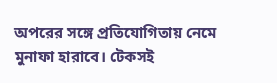অপরের সঙ্গে প্রতিযোগিতায় নেমে মুনাফা হারাবে। টেকসই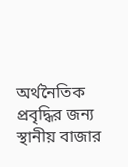অর্থনৈতিক প্রবৃদ্ধির জন্য স্থানীয় বাজার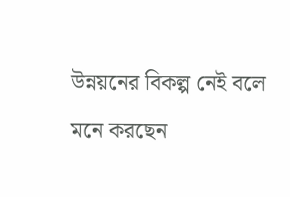উন্নয়নের বিকল্প নেই বলে মনে করছেন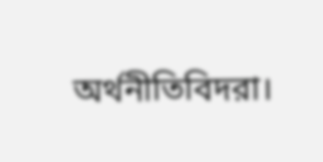অর্থনীতিবিদরা।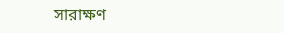সারাক্ষণ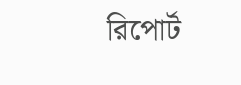রিপোর্ট